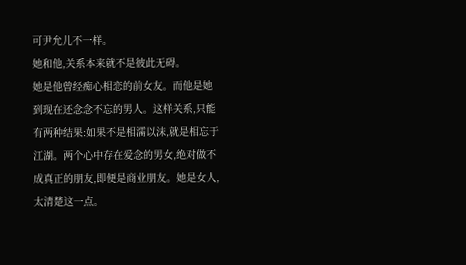可尹允儿不一样。
她和他,关系本来就不是彼此无碍。
她是他曾经痴心相恋的前女友。而他是她到现在还念念不忘的男人。这样关系,只能有两种结果:如果不是相濡以沫,就是相忘于江湖。两个心中存在爱念的男女,绝对做不成真正的朋友,即便是商业朋友。她是女人,太清楚这一点。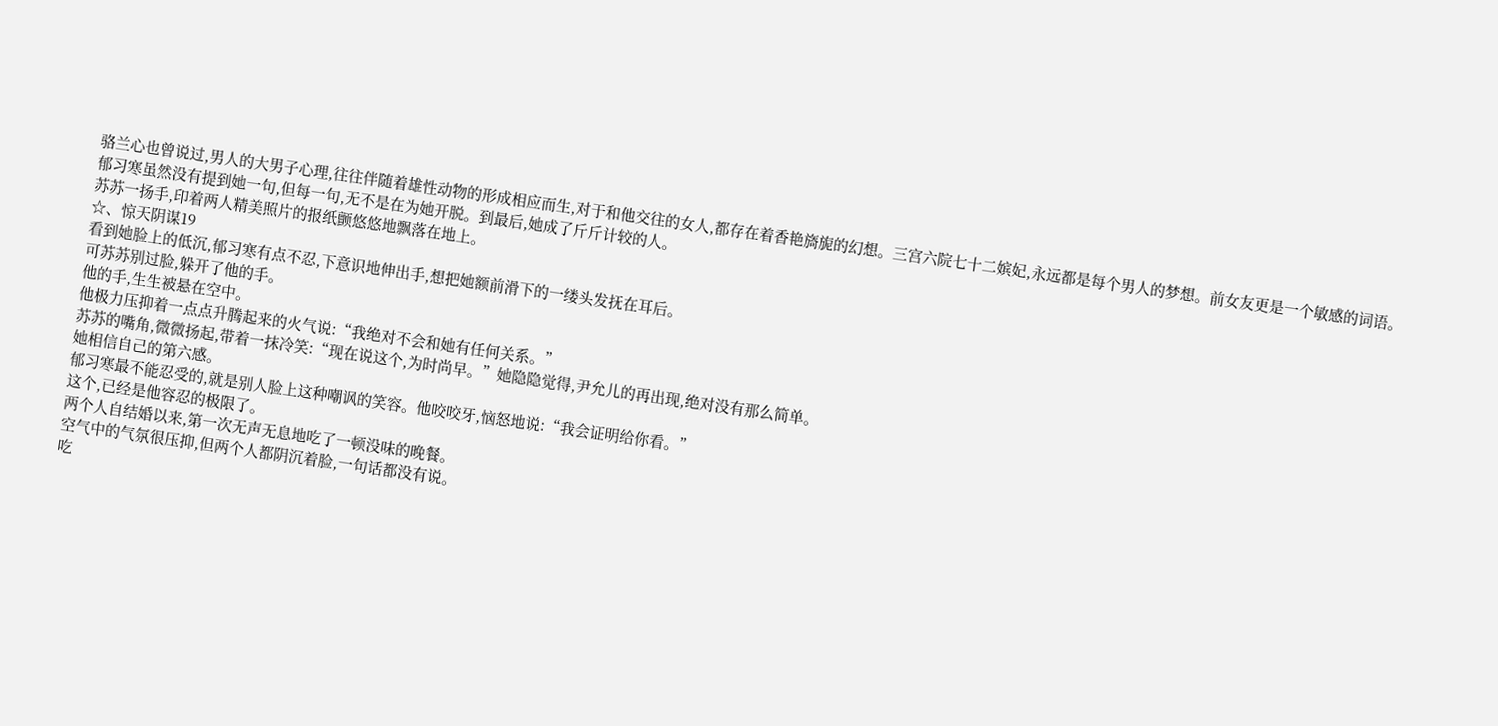骆兰心也曾说过,男人的大男子心理,往往伴随着雄性动物的形成相应而生,对于和他交往的女人,都存在着香艳旖旎的幻想。三宫六院七十二嫔妃,永远都是每个男人的梦想。前女友更是一个敏感的词语。
郁习寒虽然没有提到她一句,但每一句,无不是在为她开脱。到最后,她成了斤斤计较的人。
苏苏一扬手,印着两人精美照片的报纸颤悠悠地飘落在地上。
☆、惊天阴谋19
看到她脸上的低沉,郁习寒有点不忍,下意识地伸出手,想把她额前滑下的一缕头发抚在耳后。
可苏苏别过脸,躲开了他的手。
他的手,生生被悬在空中。
他极力压抑着一点点升腾起来的火气说:“我绝对不会和她有任何关系。”
苏苏的嘴角,微微扬起,带着一抹冷笑:“现在说这个,为时尚早。”她隐隐觉得,尹允儿的再出现,绝对没有那么简单。
她相信自己的第六感。
郁习寒最不能忍受的,就是别人脸上这种嘲讽的笑容。他咬咬牙,恼怒地说:“我会证明给你看。”
这个,已经是他容忍的极限了。
两个人自结婚以来,第一次无声无息地吃了一顿没味的晚餐。
空气中的气氛很压抑,但两个人都阴沉着脸,一句话都没有说。
吃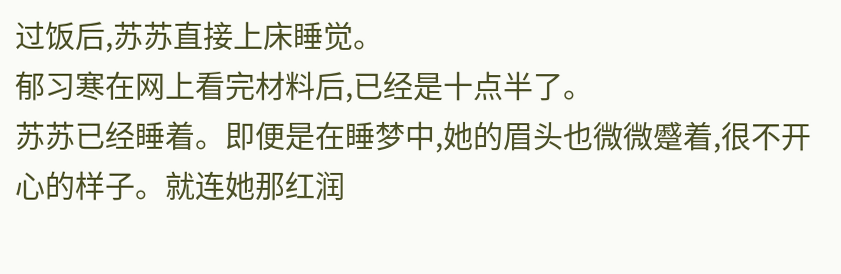过饭后,苏苏直接上床睡觉。
郁习寒在网上看完材料后,已经是十点半了。
苏苏已经睡着。即便是在睡梦中,她的眉头也微微蹙着,很不开心的样子。就连她那红润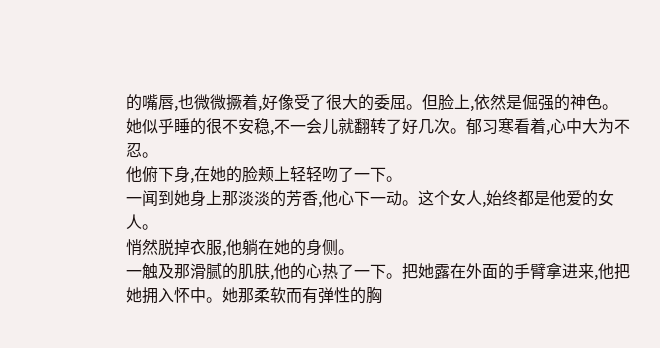的嘴唇,也微微撅着,好像受了很大的委屈。但脸上,依然是倔强的神色。
她似乎睡的很不安稳,不一会儿就翻转了好几次。郁习寒看着,心中大为不忍。
他俯下身,在她的脸颊上轻轻吻了一下。
一闻到她身上那淡淡的芳香,他心下一动。这个女人,始终都是他爱的女人。
悄然脱掉衣服,他躺在她的身侧。
一触及那滑腻的肌肤,他的心热了一下。把她露在外面的手臂拿进来,他把她拥入怀中。她那柔软而有弹性的胸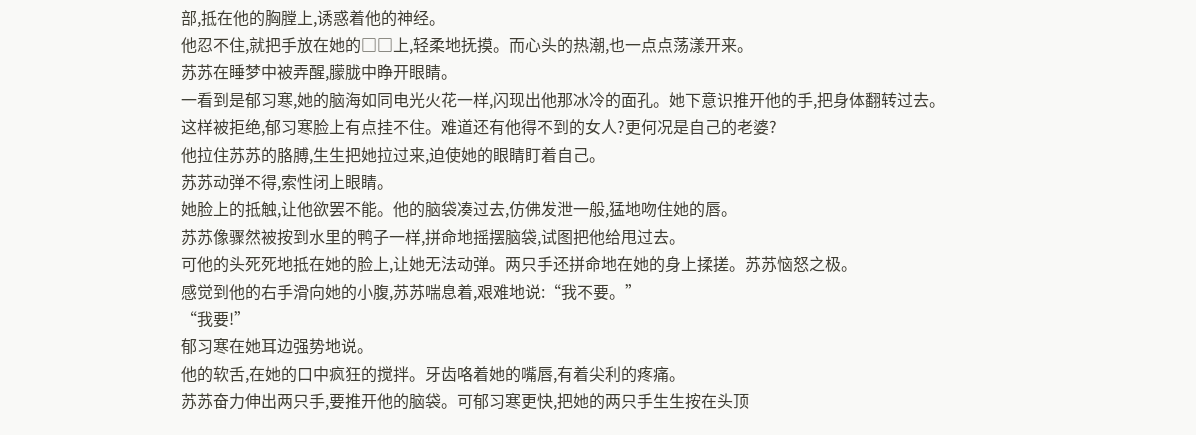部,抵在他的胸膛上,诱惑着他的神经。
他忍不住,就把手放在她的□□上,轻柔地抚摸。而心头的热潮,也一点点荡漾开来。
苏苏在睡梦中被弄醒,朦胧中睁开眼睛。
一看到是郁习寒,她的脑海如同电光火花一样,闪现出他那冰冷的面孔。她下意识推开他的手,把身体翻转过去。
这样被拒绝,郁习寒脸上有点挂不住。难道还有他得不到的女人?更何况是自己的老婆?
他拉住苏苏的胳膊,生生把她拉过来,迫使她的眼睛盯着自己。
苏苏动弹不得,索性闭上眼睛。
她脸上的抵触,让他欲罢不能。他的脑袋凑过去,仿佛发泄一般,猛地吻住她的唇。
苏苏像骤然被按到水里的鸭子一样,拼命地摇摆脑袋,试图把他给甩过去。
可他的头死死地抵在她的脸上,让她无法动弹。两只手还拼命地在她的身上揉搓。苏苏恼怒之极。
感觉到他的右手滑向她的小腹,苏苏喘息着,艰难地说:“我不要。”
“我要!”
郁习寒在她耳边强势地说。
他的软舌,在她的口中疯狂的搅拌。牙齿咯着她的嘴唇,有着尖利的疼痛。
苏苏奋力伸出两只手,要推开他的脑袋。可郁习寒更快,把她的两只手生生按在头顶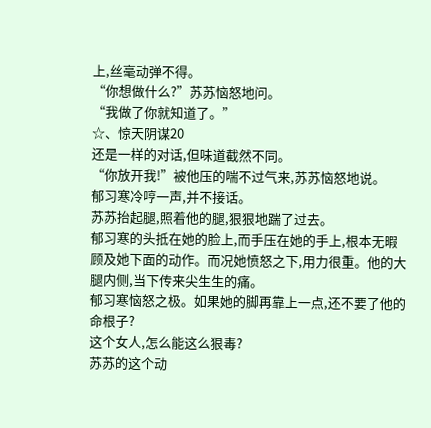上,丝毫动弹不得。
“你想做什么?”苏苏恼怒地问。
“我做了你就知道了。”
☆、惊天阴谋20
还是一样的对话,但味道截然不同。
“你放开我!”被他压的喘不过气来,苏苏恼怒地说。
郁习寒冷哼一声,并不接话。
苏苏抬起腿,照着他的腿,狠狠地踹了过去。
郁习寒的头抵在她的脸上,而手压在她的手上,根本无暇顾及她下面的动作。而况她愤怒之下,用力很重。他的大腿内侧,当下传来尖生生的痛。
郁习寒恼怒之极。如果她的脚再靠上一点,还不要了他的命根子?
这个女人,怎么能这么狠毒?
苏苏的这个动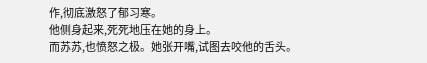作,彻底激怒了郁习寒。
他侧身起来,死死地压在她的身上。
而苏苏,也愤怒之极。她张开嘴,试图去咬他的舌头。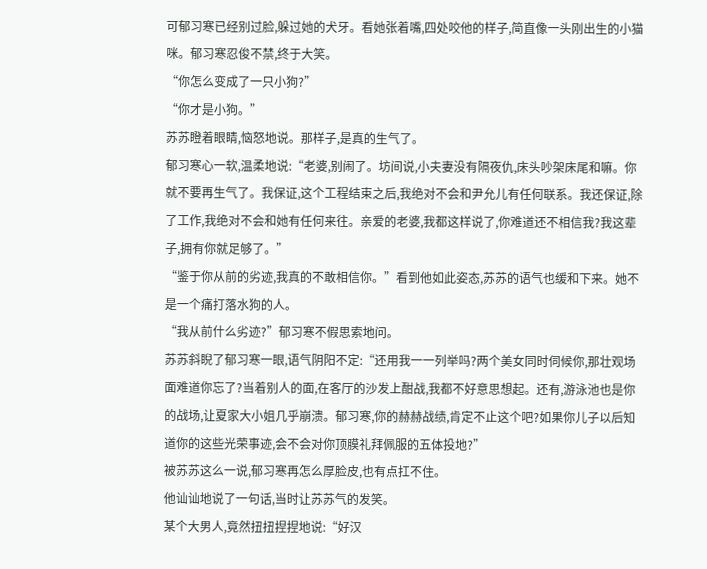可郁习寒已经别过脸,躲过她的犬牙。看她张着嘴,四处咬他的样子,简直像一头刚出生的小猫咪。郁习寒忍俊不禁,终于大笑。
“你怎么变成了一只小狗?”
“你才是小狗。”
苏苏瞪着眼睛,恼怒地说。那样子,是真的生气了。
郁习寒心一软,温柔地说:“老婆,别闹了。坊间说,小夫妻没有隔夜仇,床头吵架床尾和嘛。你就不要再生气了。我保证,这个工程结束之后,我绝对不会和尹允儿有任何联系。我还保证,除了工作,我绝对不会和她有任何来往。亲爱的老婆,我都这样说了,你难道还不相信我?我这辈子,拥有你就足够了。”
“鉴于你从前的劣迹,我真的不敢相信你。”看到他如此姿态,苏苏的语气也缓和下来。她不是一个痛打落水狗的人。
“我从前什么劣迹?”郁习寒不假思索地问。
苏苏斜睨了郁习寒一眼,语气阴阳不定:“还用我一一列举吗?两个美女同时伺候你,那壮观场面难道你忘了?当着别人的面,在客厅的沙发上酣战,我都不好意思想起。还有,游泳池也是你的战场,让夏家大小姐几乎崩溃。郁习寒,你的赫赫战绩,肯定不止这个吧?如果你儿子以后知道你的这些光荣事迹,会不会对你顶膜礼拜佩服的五体投地?”
被苏苏这么一说,郁习寒再怎么厚脸皮,也有点扛不住。
他讪讪地说了一句话,当时让苏苏气的发笑。
某个大男人,竟然扭扭捏捏地说:“好汉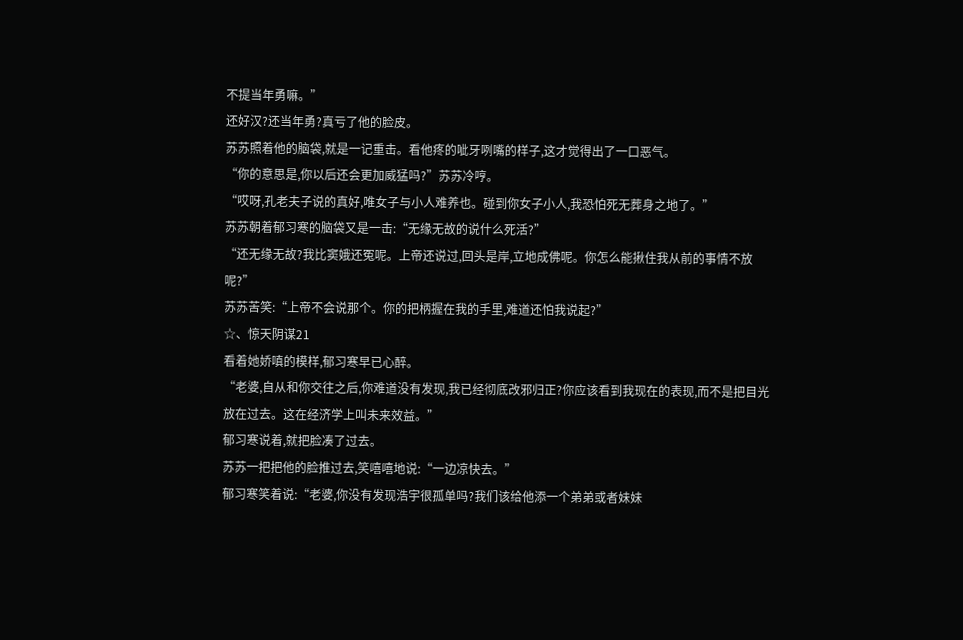不提当年勇嘛。”
还好汉?还当年勇?真亏了他的脸皮。
苏苏照着他的脑袋,就是一记重击。看他疼的呲牙咧嘴的样子,这才觉得出了一口恶气。
“你的意思是,你以后还会更加威猛吗?”苏苏冷哼。
“哎呀,孔老夫子说的真好,唯女子与小人难养也。碰到你女子小人,我恐怕死无葬身之地了。”
苏苏朝着郁习寒的脑袋又是一击:“无缘无故的说什么死活?”
“还无缘无故?我比窦娥还冤呢。上帝还说过,回头是岸,立地成佛呢。你怎么能揪住我从前的事情不放呢?”
苏苏苦笑:“上帝不会说那个。你的把柄握在我的手里,难道还怕我说起?”
☆、惊天阴谋21
看着她娇嗔的模样,郁习寒早已心醉。
“老婆,自从和你交往之后,你难道没有发现,我已经彻底改邪归正?你应该看到我现在的表现,而不是把目光放在过去。这在经济学上叫未来效益。”
郁习寒说着,就把脸凑了过去。
苏苏一把把他的脸推过去,笑嘻嘻地说:“一边凉快去。”
郁习寒笑着说:“老婆,你没有发现浩宇很孤单吗?我们该给他添一个弟弟或者妹妹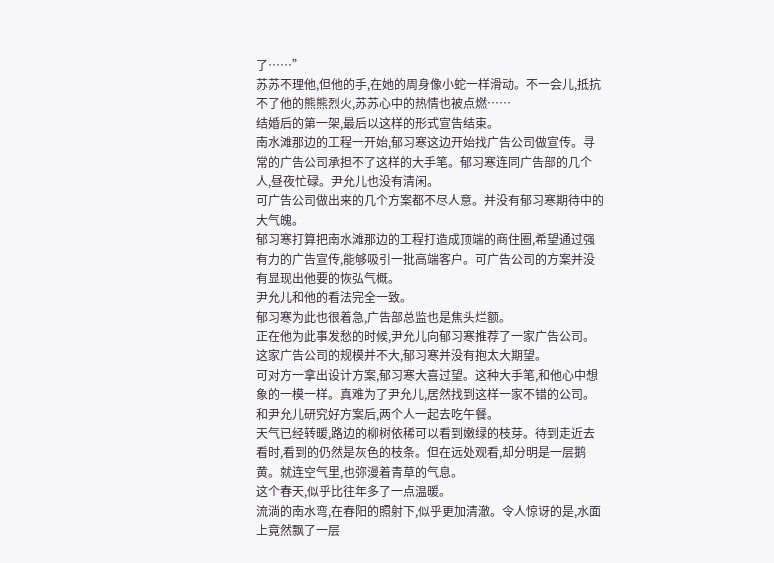了……”
苏苏不理他,但他的手,在她的周身像小蛇一样滑动。不一会儿,抵抗不了他的熊熊烈火,苏苏心中的热情也被点燃……
结婚后的第一架,最后以这样的形式宣告结束。
南水滩那边的工程一开始,郁习寒这边开始找广告公司做宣传。寻常的广告公司承担不了这样的大手笔。郁习寒连同广告部的几个人,昼夜忙碌。尹允儿也没有清闲。
可广告公司做出来的几个方案都不尽人意。并没有郁习寒期待中的大气魄。
郁习寒打算把南水滩那边的工程打造成顶端的商住圈,希望通过强有力的广告宣传,能够吸引一批高端客户。可广告公司的方案并没有显现出他要的恢弘气概。
尹允儿和他的看法完全一致。
郁习寒为此也很着急,广告部总监也是焦头烂额。
正在他为此事发愁的时候,尹允儿向郁习寒推荐了一家广告公司。
这家广告公司的规模并不大,郁习寒并没有抱太大期望。
可对方一拿出设计方案,郁习寒大喜过望。这种大手笔,和他心中想象的一模一样。真难为了尹允儿,居然找到这样一家不错的公司。
和尹允儿研究好方案后,两个人一起去吃午餐。
天气已经转暖,路边的柳树依稀可以看到嫩绿的枝芽。待到走近去看时,看到的仍然是灰色的枝条。但在远处观看,却分明是一层鹅黄。就连空气里,也弥漫着青草的气息。
这个春天,似乎比往年多了一点温暖。
流淌的南水弯,在春阳的照射下,似乎更加清澈。令人惊讶的是,水面上竟然飘了一层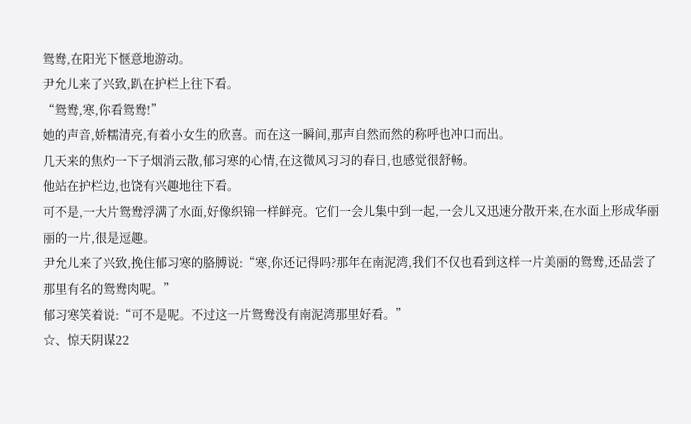鸳鸯,在阳光下惬意地游动。
尹允儿来了兴致,趴在护栏上往下看。
“鸳鸯,寒,你看鸳鸯!”
她的声音,娇糯清亮,有着小女生的欣喜。而在这一瞬间,那声自然而然的称呼也冲口而出。
几天来的焦灼一下子烟消云散,郁习寒的心情,在这微风习习的春日,也感觉很舒畅。
他站在护栏边,也饶有兴趣地往下看。
可不是,一大片鸳鸯浮满了水面,好像织锦一样鲜亮。它们一会儿集中到一起,一会儿又迅速分散开来,在水面上形成华丽丽的一片,很是逗趣。
尹允儿来了兴致,挽住郁习寒的胳膊说:“寒,你还记得吗?那年在南泥湾,我们不仅也看到这样一片美丽的鸳鸯,还品尝了那里有名的鸳鸯肉呢。”
郁习寒笑着说:“可不是呢。不过这一片鸳鸯没有南泥湾那里好看。”
☆、惊天阴谋22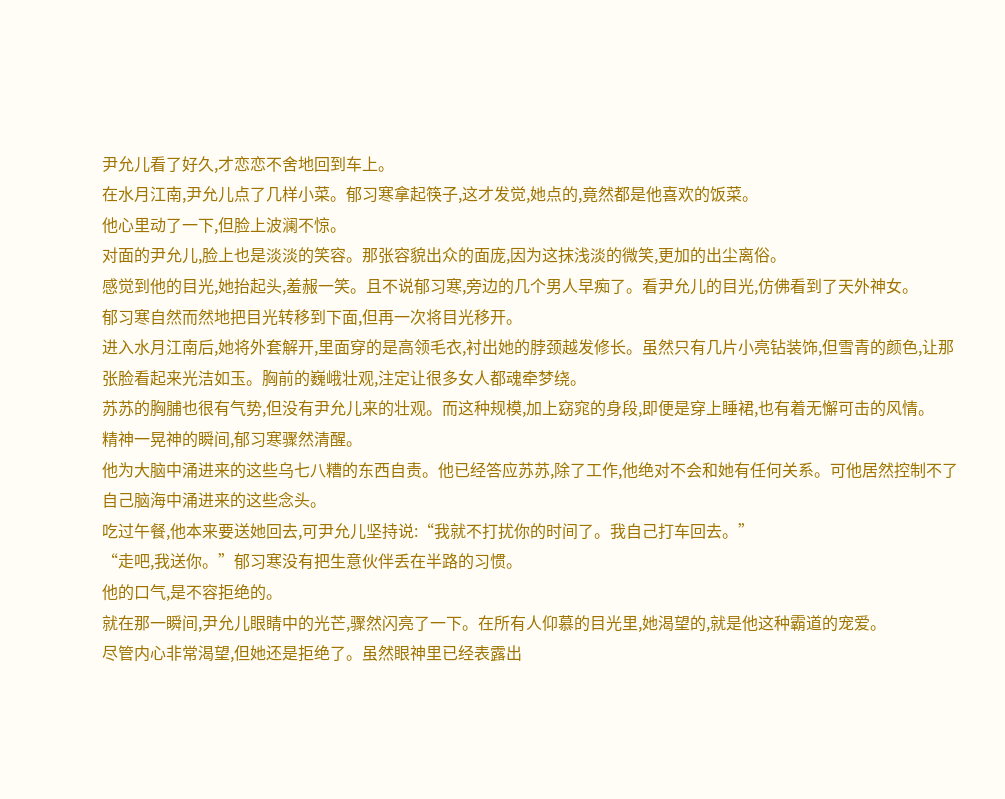尹允儿看了好久,才恋恋不舍地回到车上。
在水月江南,尹允儿点了几样小菜。郁习寒拿起筷子,这才发觉,她点的,竟然都是他喜欢的饭菜。
他心里动了一下,但脸上波澜不惊。
对面的尹允儿,脸上也是淡淡的笑容。那张容貌出众的面庞,因为这抹浅淡的微笑,更加的出尘离俗。
感觉到他的目光,她抬起头,羞赧一笑。且不说郁习寒,旁边的几个男人早痴了。看尹允儿的目光,仿佛看到了天外神女。
郁习寒自然而然地把目光转移到下面,但再一次将目光移开。
进入水月江南后,她将外套解开,里面穿的是高领毛衣,衬出她的脖颈越发修长。虽然只有几片小亮钻装饰,但雪青的颜色,让那张脸看起来光洁如玉。胸前的巍峨壮观,注定让很多女人都魂牵梦绕。
苏苏的胸脯也很有气势,但没有尹允儿来的壮观。而这种规模,加上窈窕的身段,即便是穿上睡裙,也有着无懈可击的风情。
精神一晃神的瞬间,郁习寒骤然清醒。
他为大脑中涌进来的这些乌七八糟的东西自责。他已经答应苏苏,除了工作,他绝对不会和她有任何关系。可他居然控制不了自己脑海中涌进来的这些念头。
吃过午餐,他本来要送她回去,可尹允儿坚持说:“我就不打扰你的时间了。我自己打车回去。”
“走吧,我送你。”郁习寒没有把生意伙伴丢在半路的习惯。
他的口气,是不容拒绝的。
就在那一瞬间,尹允儿眼睛中的光芒,骤然闪亮了一下。在所有人仰慕的目光里,她渴望的,就是他这种霸道的宠爱。
尽管内心非常渴望,但她还是拒绝了。虽然眼神里已经表露出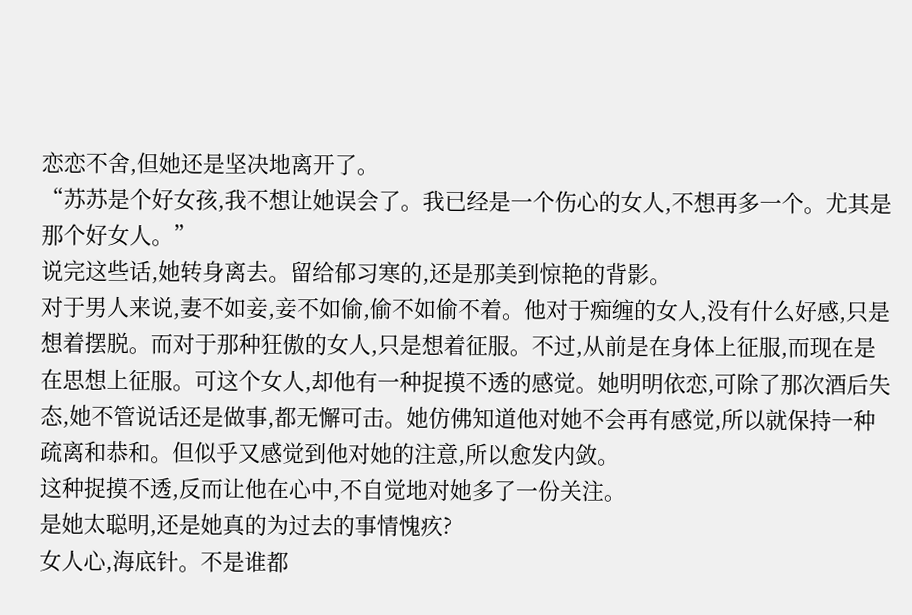恋恋不舍,但她还是坚决地离开了。
“苏苏是个好女孩,我不想让她误会了。我已经是一个伤心的女人,不想再多一个。尤其是那个好女人。”
说完这些话,她转身离去。留给郁习寒的,还是那美到惊艳的背影。
对于男人来说,妻不如妾,妾不如偷,偷不如偷不着。他对于痴缠的女人,没有什么好感,只是想着摆脱。而对于那种狂傲的女人,只是想着征服。不过,从前是在身体上征服,而现在是在思想上征服。可这个女人,却他有一种捉摸不透的感觉。她明明依恋,可除了那次酒后失态,她不管说话还是做事,都无懈可击。她仿佛知道他对她不会再有感觉,所以就保持一种疏离和恭和。但似乎又感觉到他对她的注意,所以愈发内敛。
这种捉摸不透,反而让他在心中,不自觉地对她多了一份关注。
是她太聪明,还是她真的为过去的事情愧疚?
女人心,海底针。不是谁都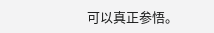可以真正参悟。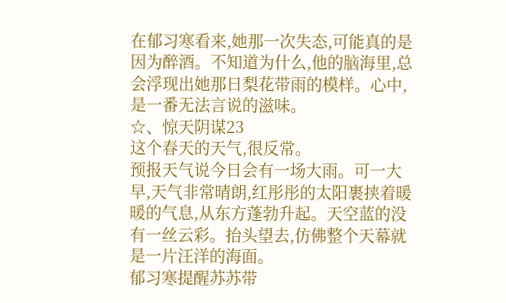在郁习寒看来,她那一次失态,可能真的是因为醉酒。不知道为什么,他的脑海里,总会浮现出她那日梨花带雨的模样。心中,是一番无法言说的滋味。
☆、惊天阴谋23
这个春天的天气,很反常。
预报天气说今日会有一场大雨。可一大早,天气非常晴朗,红彤彤的太阳裹挟着暖暖的气息,从东方蓬勃升起。天空蓝的没有一丝云彩。抬头望去,仿佛整个天幕就是一片汪洋的海面。
郁习寒提醒苏苏带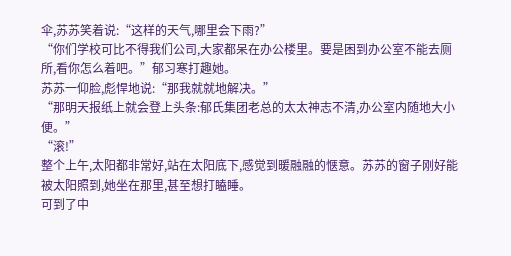伞,苏苏笑着说:“这样的天气,哪里会下雨?”
“你们学校可比不得我们公司,大家都呆在办公楼里。要是困到办公室不能去厕所,看你怎么着吧。”郁习寒打趣她。
苏苏一仰脸,彪悍地说:“那我就就地解决。”
“那明天报纸上就会登上头条:郁氏集团老总的太太神志不清,办公室内随地大小便。”
“滚!”
整个上午,太阳都非常好,站在太阳底下,感觉到暖融融的惬意。苏苏的窗子刚好能被太阳照到,她坐在那里,甚至想打瞌睡。
可到了中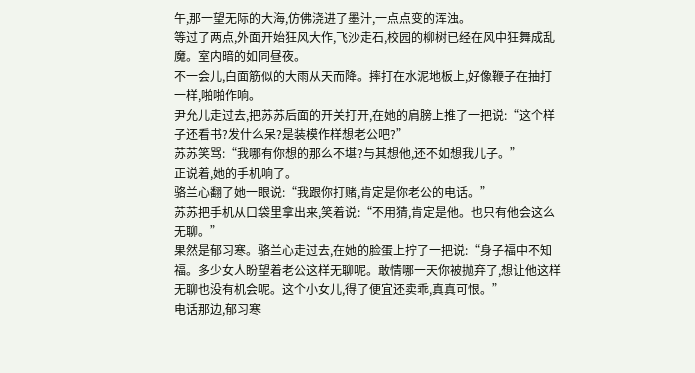午,那一望无际的大海,仿佛浇进了墨汁,一点点变的浑浊。
等过了两点,外面开始狂风大作,飞沙走石,校园的柳树已经在风中狂舞成乱魔。室内暗的如同昼夜。
不一会儿,白面筋似的大雨从天而降。摔打在水泥地板上,好像鞭子在抽打一样,啪啪作响。
尹允儿走过去,把苏苏后面的开关打开,在她的肩膀上推了一把说:“这个样子还看书?发什么呆?是装模作样想老公吧?”
苏苏笑骂:“我哪有你想的那么不堪?与其想他,还不如想我儿子。”
正说着,她的手机响了。
骆兰心翻了她一眼说:“我跟你打赌,肯定是你老公的电话。”
苏苏把手机从口袋里拿出来,笑着说:“不用猜,肯定是他。也只有他会这么无聊。”
果然是郁习寒。骆兰心走过去,在她的脸蛋上拧了一把说:“身子福中不知福。多少女人盼望着老公这样无聊呢。敢情哪一天你被抛弃了,想让他这样无聊也没有机会呢。这个小女儿,得了便宜还卖乖,真真可恨。”
电话那边,郁习寒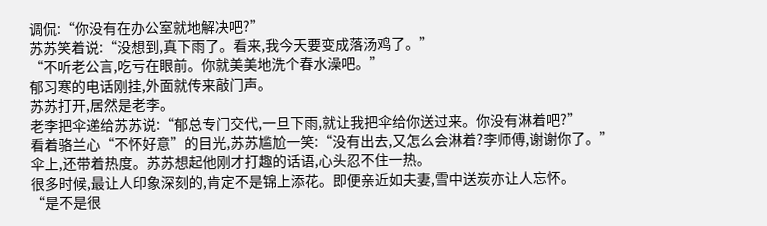调侃:“你没有在办公室就地解决吧?”
苏苏笑着说:“没想到,真下雨了。看来,我今天要变成落汤鸡了。”
“不听老公言,吃亏在眼前。你就美美地洗个春水澡吧。”
郁习寒的电话刚挂,外面就传来敲门声。
苏苏打开,居然是老李。
老李把伞递给苏苏说:“郁总专门交代,一旦下雨,就让我把伞给你送过来。你没有淋着吧?”
看着骆兰心“不怀好意”的目光,苏苏尴尬一笑:“没有出去,又怎么会淋着?李师傅,谢谢你了。”
伞上,还带着热度。苏苏想起他刚才打趣的话语,心头忍不住一热。
很多时候,最让人印象深刻的,肯定不是锦上添花。即便亲近如夫妻,雪中送炭亦让人忘怀。
“是不是很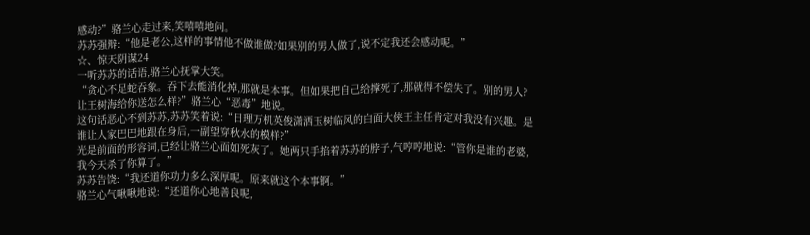感动?”骆兰心走过来,笑嘻嘻地问。
苏苏强辩:“他是老公,这样的事情他不做谁做?如果别的男人做了,说不定我还会感动呢。”
☆、惊天阴谋24
一听苏苏的话语,骆兰心抚掌大笑。
“贪心不足蛇吞象。吞下去能消化掉,那就是本事。但如果把自己给撑死了,那就得不偿失了。别的男人?让王树海给你送怎么样?”骆兰心“恶毒”地说。
这句话恶心不到苏苏,苏苏笑着说:“日理万机英俊潇洒玉树临风的白面大侠王主任肯定对我没有兴趣。是谁让人家巴巴地跟在身后,一副望穿秋水的模样?”
光是前面的形容词,已经让骆兰心面如死灰了。她两只手掐着苏苏的脖子,气哼哼地说:“管你是谁的老婆,我今天杀了你算了。”
苏苏告饶:“我还道你功力多么深厚呢。原来就这个本事锕。”
骆兰心气啾啾地说:“还道你心地善良呢,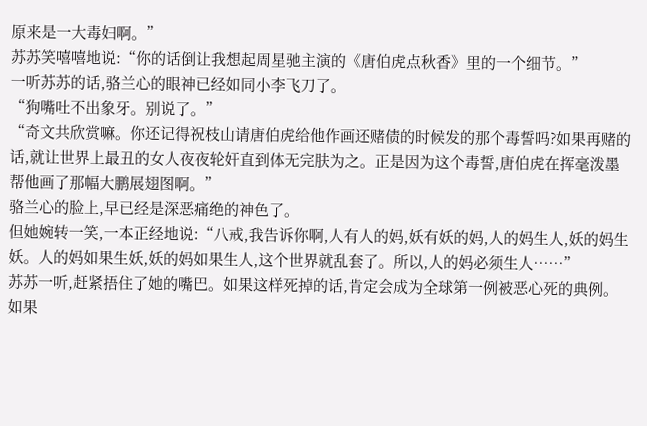原来是一大毒妇啊。”
苏苏笑嘻嘻地说:“你的话倒让我想起周星驰主演的《唐伯虎点秋香》里的一个细节。”
一听苏苏的话,骆兰心的眼神已经如同小李飞刀了。
“狗嘴吐不出象牙。别说了。”
“奇文共欣赏嘛。你还记得祝枝山请唐伯虎给他作画还赌债的时候发的那个毒誓吗?如果再赌的话,就让世界上最丑的女人夜夜轮奸直到体无完肤为之。正是因为这个毒誓,唐伯虎在挥毫泼墨帮他画了那幅大鹏展翅图啊。”
骆兰心的脸上,早已经是深恶痛绝的神色了。
但她婉转一笑,一本正经地说:“八戒,我告诉你啊,人有人的妈,妖有妖的妈,人的妈生人,妖的妈生妖。人的妈如果生妖,妖的妈如果生人,这个世界就乱套了。所以,人的妈必须生人……”
苏苏一听,赶紧捂住了她的嘴巴。如果这样死掉的话,肯定会成为全球第一例被恶心死的典例。如果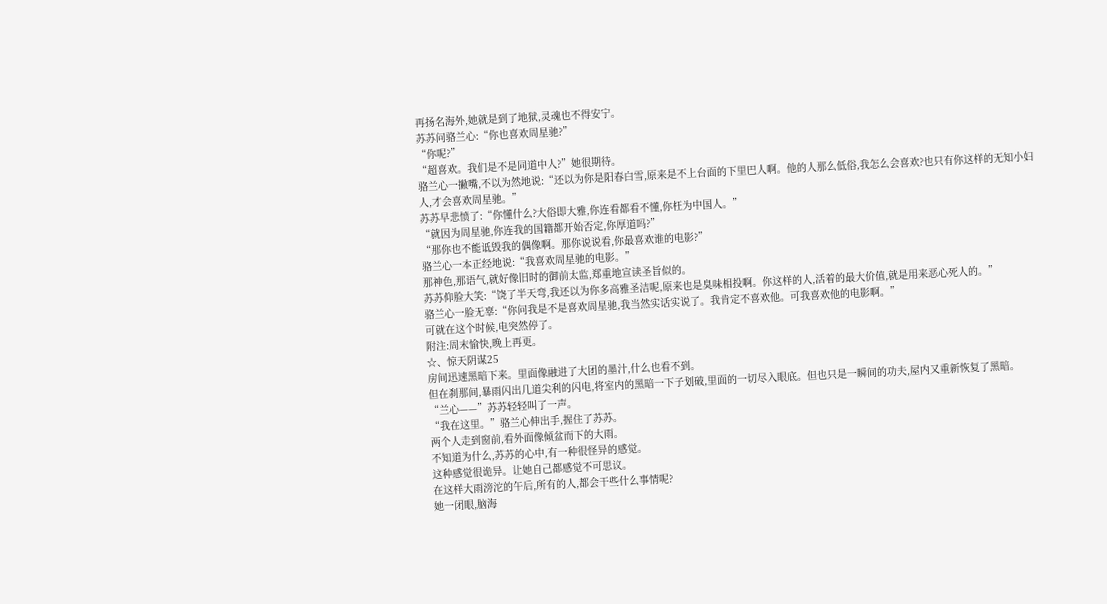再扬名海外,她就是到了地狱,灵魂也不得安宁。
苏苏问骆兰心:“你也喜欢周星驰?”
“你呢?”
“超喜欢。我们是不是同道中人?”她很期待。
骆兰心一撇嘴,不以为然地说:“还以为你是阳春白雪,原来是不上台面的下里巴人啊。他的人那么低俗,我怎么会喜欢?也只有你这样的无知小妇人,才会喜欢周星驰。”
苏苏早悲愤了:“你懂什么?大俗即大雅,你连看都看不懂,你枉为中国人。”
“就因为周星驰,你连我的国籍都开始否定,你厚道吗?”
“那你也不能诋毁我的偶像啊。那你说说看,你最喜欢谁的电影?”
骆兰心一本正经地说:“我喜欢周星驰的电影。”
那神色,那语气,就好像旧时的御前太监,郑重地宣读圣旨似的。
苏苏仰脸大笑:“饶了半天弯,我还以为你多高雅圣洁呢,原来也是臭味相投啊。你这样的人,活着的最大价值,就是用来恶心死人的。”
骆兰心一脸无辜:“你问我是不是喜欢周星驰,我当然实话实说了。我肯定不喜欢他。可我喜欢他的电影啊。”
可就在这个时候,电突然停了。
附注:周末愉快,晚上再更。
☆、惊天阴谋25
房间迅速黑暗下来。里面像融进了大团的墨汁,什么也看不到。
但在刹那间,暴雨闪出几道尖利的闪电,将室内的黑暗一下子划破,里面的一切尽入眼底。但也只是一瞬间的功夫,屋内又重新恢复了黑暗。
“兰心——”苏苏轻轻叫了一声。
“我在这里。”骆兰心伸出手,握住了苏苏。
两个人走到窗前,看外面像倾盆而下的大雨。
不知道为什么,苏苏的心中,有一种很怪异的感觉。
这种感觉很诡异。让她自己都感觉不可思议。
在这样大雨滂沱的午后,所有的人,都会干些什么事情呢?
她一闭眼,脑海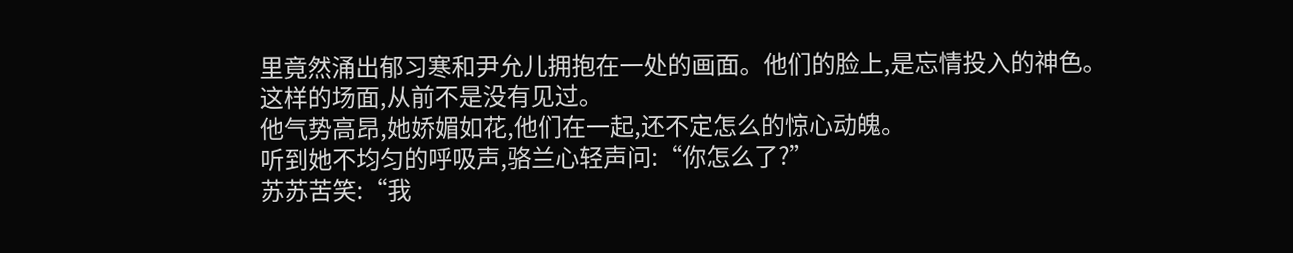里竟然涌出郁习寒和尹允儿拥抱在一处的画面。他们的脸上,是忘情投入的神色。
这样的场面,从前不是没有见过。
他气势高昂,她娇媚如花,他们在一起,还不定怎么的惊心动魄。
听到她不均匀的呼吸声,骆兰心轻声问:“你怎么了?”
苏苏苦笑:“我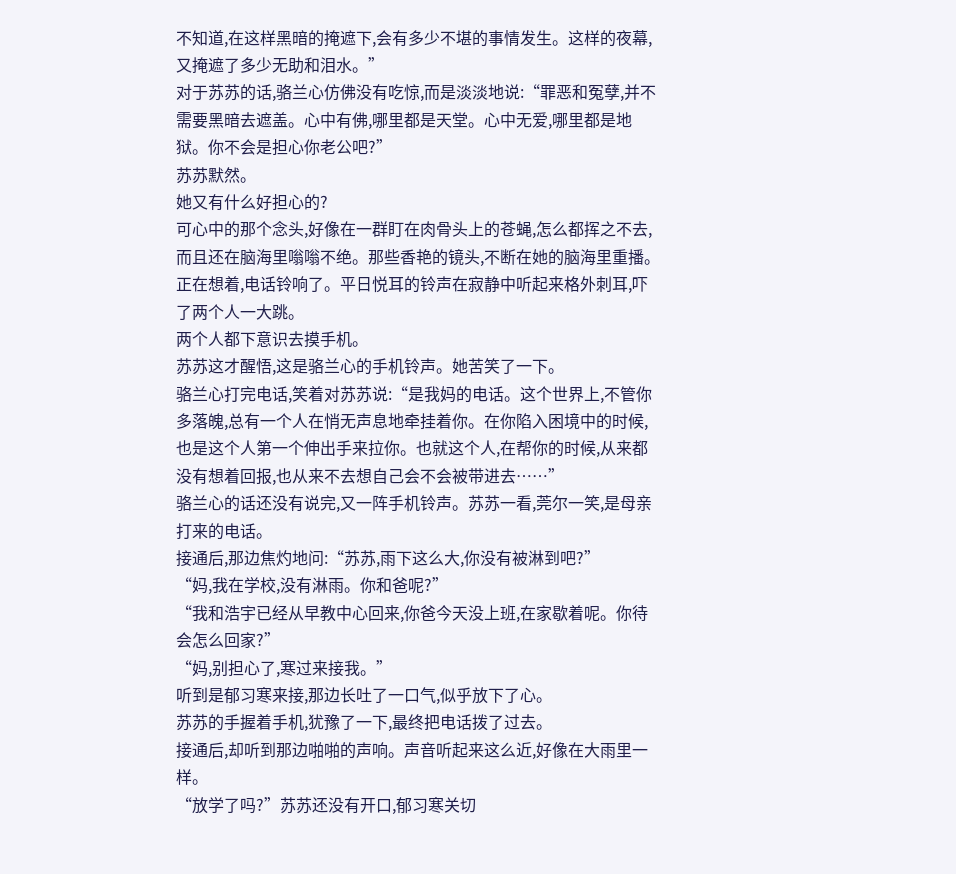不知道,在这样黑暗的掩遮下,会有多少不堪的事情发生。这样的夜幕,又掩遮了多少无助和泪水。”
对于苏苏的话,骆兰心仿佛没有吃惊,而是淡淡地说:“罪恶和冤孽,并不需要黑暗去遮盖。心中有佛,哪里都是天堂。心中无爱,哪里都是地狱。你不会是担心你老公吧?”
苏苏默然。
她又有什么好担心的?
可心中的那个念头,好像在一群盯在肉骨头上的苍蝇,怎么都挥之不去,而且还在脑海里嗡嗡不绝。那些香艳的镜头,不断在她的脑海里重播。
正在想着,电话铃响了。平日悦耳的铃声在寂静中听起来格外刺耳,吓了两个人一大跳。
两个人都下意识去摸手机。
苏苏这才醒悟,这是骆兰心的手机铃声。她苦笑了一下。
骆兰心打完电话,笑着对苏苏说:“是我妈的电话。这个世界上,不管你多落魄,总有一个人在悄无声息地牵挂着你。在你陷入困境中的时候,也是这个人第一个伸出手来拉你。也就这个人,在帮你的时候,从来都没有想着回报,也从来不去想自己会不会被带进去……”
骆兰心的话还没有说完,又一阵手机铃声。苏苏一看,莞尔一笑,是母亲打来的电话。
接通后,那边焦灼地问:“苏苏,雨下这么大,你没有被淋到吧?”
“妈,我在学校,没有淋雨。你和爸呢?”
“我和浩宇已经从早教中心回来,你爸今天没上班,在家歇着呢。你待会怎么回家?”
“妈,别担心了,寒过来接我。”
听到是郁习寒来接,那边长吐了一口气,似乎放下了心。
苏苏的手握着手机,犹豫了一下,最终把电话拨了过去。
接通后,却听到那边啪啪的声响。声音听起来这么近,好像在大雨里一样。
“放学了吗?”苏苏还没有开口,郁习寒关切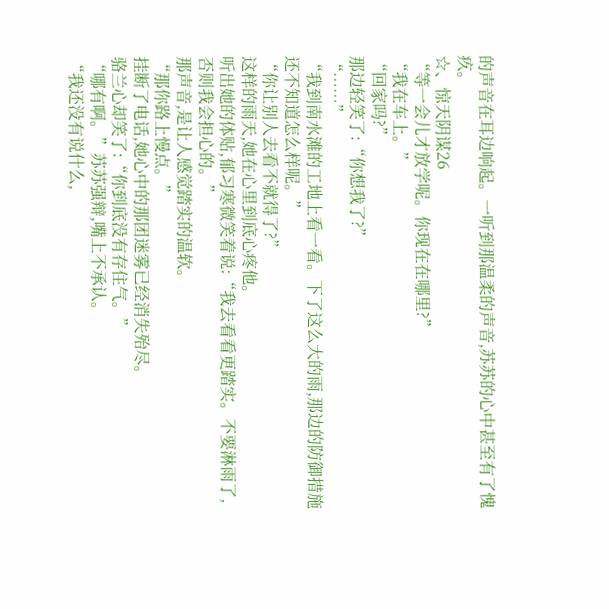的声音在耳边响起。一听到那温柔的声音,苏苏的心中甚至有了愧疚。
☆、惊天阴谋26
“等一会儿才放学呢。你现在在哪里?”
“我在车上。”
“回家吗?”
那边轻笑了:“你想我了?”
“……”
“我到南水滩的工地上看一看。下了这么大的雨,那边的防御措施还不知道怎么样呢。”
“你让别人去看不就得了?”
这样的雨天,她在心里到底心疼他。
听出她的体贴,郁习寒微笑着说:“我去看看更踏实。不要淋雨了,否则我会担心的。”
那声音,是让人感觉踏实的温软。
“那你路上慢点。”
挂断了电话,她心中的那团迷雾已经消失殆尽。
骆兰心却笑了:“你到底没有存住气。”
“哪有啊。”苏苏强辩,嘴上不承认。
“我还没有说什么,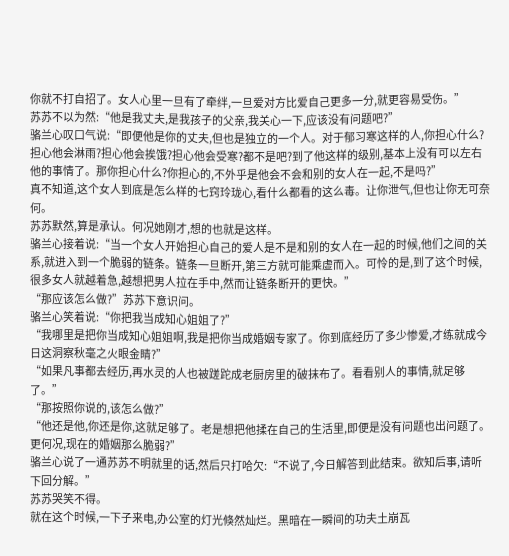你就不打自招了。女人心里一旦有了牵绊,一旦爱对方比爱自己更多一分,就更容易受伤。”
苏苏不以为然:“他是我丈夫,是我孩子的父亲,我关心一下,应该没有问题吧?”
骆兰心叹口气说:“即便他是你的丈夫,但也是独立的一个人。对于郁习寒这样的人,你担心什么?担心他会淋雨?担心他会挨饿?担心他会受寒?都不是吧?到了他这样的级别,基本上没有可以左右他的事情了。那你担心什么?你担心的,不外乎是他会不会和别的女人在一起,不是吗?”
真不知道,这个女人到底是怎么样的七窍玲珑心,看什么都看的这么毒。让你泄气,但也让你无可奈何。
苏苏默然,算是承认。何况她刚才,想的也就是这样。
骆兰心接着说:“当一个女人开始担心自己的爱人是不是和别的女人在一起的时候,他们之间的关系,就进入到一个脆弱的链条。链条一旦断开,第三方就可能乘虚而入。可怜的是,到了这个时候,很多女人就越着急,越想把男人拉在手中,然而让链条断开的更快。”
“那应该怎么做?”苏苏下意识问。
骆兰心笑着说:“你把我当成知心姐姐了?”
“我哪里是把你当成知心姐姐啊,我是把你当成婚姻专家了。你到底经历了多少惨爱,才练就成今日这洞察秋毫之火眼金睛?”
“如果凡事都去经历,再水灵的人也被蹉跎成老厨房里的破抹布了。看看别人的事情,就足够了。”
“那按照你说的,该怎么做?”
“他还是他,你还是你,这就足够了。老是想把他揉在自己的生活里,即便是没有问题也出问题了。更何况,现在的婚姻那么脆弱?”
骆兰心说了一通苏苏不明就里的话,然后只打哈欠:“不说了,今日解答到此结束。欲知后事,请听下回分解。”
苏苏哭笑不得。
就在这个时候,一下子来电,办公室的灯光倏然灿烂。黑暗在一瞬间的功夫土崩瓦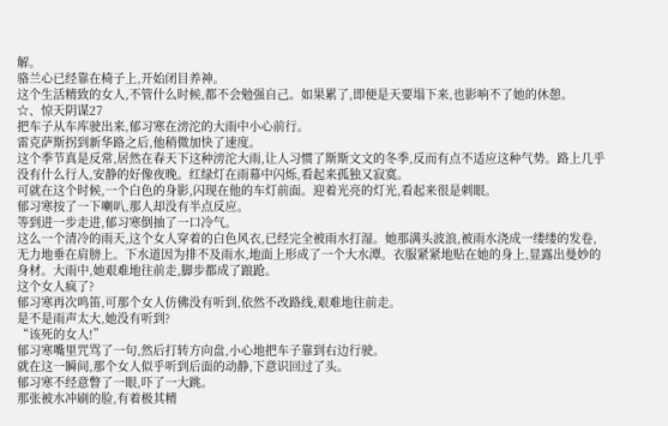解。
骆兰心已经靠在椅子上,开始闭目养神。
这个生活精致的女人,不管什么时候,都不会勉强自己。如果累了,即便是天要塌下来,也影响不了她的休憩。
☆、惊天阴谋27
把车子从车库驶出来,郁习寒在滂沱的大雨中小心前行。
雷克萨斯拐到新华路之后,他稍微加快了速度。
这个季节真是反常,居然在春天下这种滂沱大雨,让人习惯了斯斯文文的冬季,反而有点不适应这种气势。路上几乎没有什么行人,安静的好像夜晚。红绿灯在雨幕中闪烁,看起来孤独又寂寞。
可就在这个时候,一个白色的身影,闪现在他的车灯前面。迎着光亮的灯光,看起来很是刺眼。
郁习寒按了一下喇叭,那人却没有半点反应。
等到进一步走进,郁习寒倒抽了一口冷气。
这么一个清冷的雨天,这个女人穿着的白色风衣,已经完全被雨水打湿。她那满头波浪,被雨水浇成一缕缕的发卷,无力地垂在肩膀上。下水道因为排不及雨水,地面上形成了一个大水潭。衣服紧紧地贴在她的身上,显露出曼妙的身材。大雨中,她艰难地往前走,脚步都成了踉跄。
这个女人疯了?
郁习寒再次鸣笛,可那个女人仿佛没有听到,依然不改路线,艰难地往前走。
是不是雨声太大,她没有听到?
“该死的女人!”
郁习寒嘴里咒骂了一句,然后打转方向盘,小心地把车子靠到右边行驶。
就在这一瞬间,那个女人似乎听到后面的动静,下意识回过了头。
郁习寒不经意瞥了一眼,吓了一大跳。
那张被水冲刷的脸,有着极其精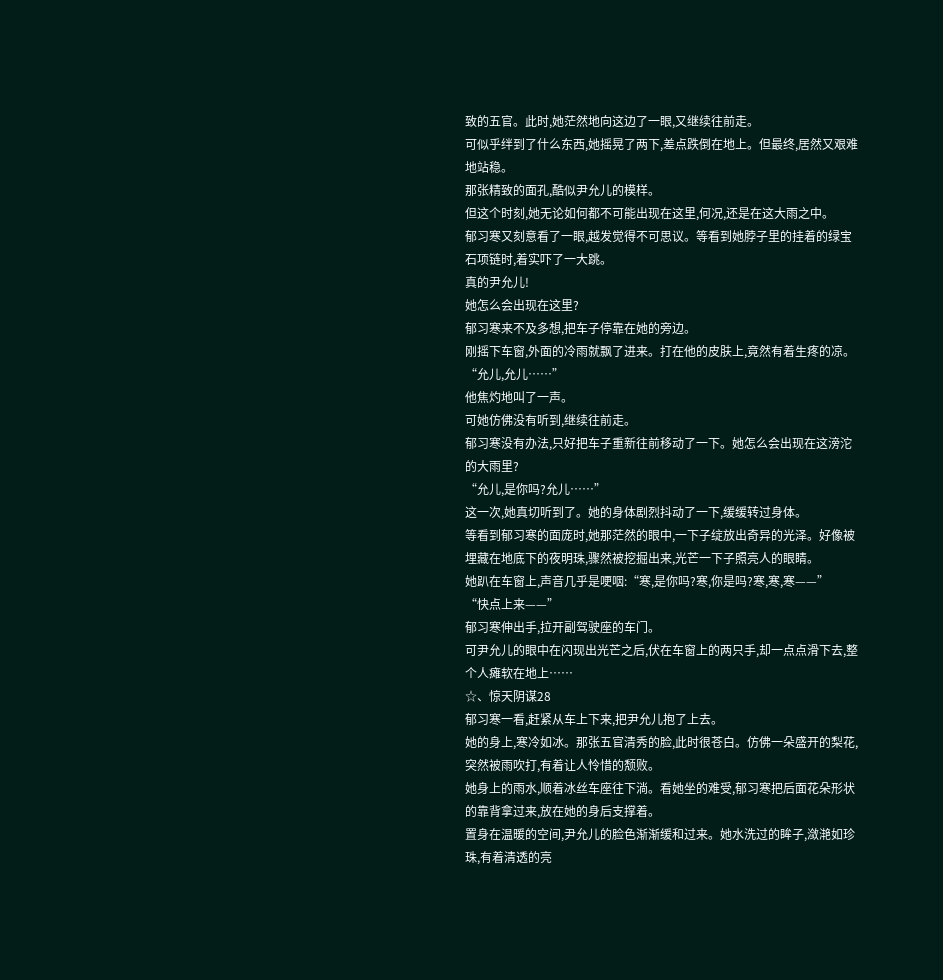致的五官。此时,她茫然地向这边了一眼,又继续往前走。
可似乎绊到了什么东西,她摇晃了两下,差点跌倒在地上。但最终,居然又艰难地站稳。
那张精致的面孔,酷似尹允儿的模样。
但这个时刻,她无论如何都不可能出现在这里,何况,还是在这大雨之中。
郁习寒又刻意看了一眼,越发觉得不可思议。等看到她脖子里的挂着的绿宝石项链时,着实吓了一大跳。
真的尹允儿!
她怎么会出现在这里?
郁习寒来不及多想,把车子停靠在她的旁边。
刚摇下车窗,外面的冷雨就飘了进来。打在他的皮肤上,竟然有着生疼的凉。
“允儿,允儿……”
他焦灼地叫了一声。
可她仿佛没有听到,继续往前走。
郁习寒没有办法,只好把车子重新往前移动了一下。她怎么会出现在这滂沱的大雨里?
“允儿,是你吗?允儿……”
这一次,她真切听到了。她的身体剧烈抖动了一下,缓缓转过身体。
等看到郁习寒的面庞时,她那茫然的眼中,一下子绽放出奇异的光泽。好像被埋藏在地底下的夜明珠,骤然被挖掘出来,光芒一下子照亮人的眼睛。
她趴在车窗上,声音几乎是哽咽:“寒,是你吗?寒,你是吗?寒,寒,寒——”
“快点上来——”
郁习寒伸出手,拉开副驾驶座的车门。
可尹允儿的眼中在闪现出光芒之后,伏在车窗上的两只手,却一点点滑下去,整个人瘫软在地上……
☆、惊天阴谋28
郁习寒一看,赶紧从车上下来,把尹允儿抱了上去。
她的身上,寒冷如冰。那张五官清秀的脸,此时很苍白。仿佛一朵盛开的梨花,突然被雨吹打,有着让人怜惜的颓败。
她身上的雨水,顺着冰丝车座往下淌。看她坐的难受,郁习寒把后面花朵形状的靠背拿过来,放在她的身后支撑着。
置身在温暖的空间,尹允儿的脸色渐渐缓和过来。她水洗过的眸子,潋滟如珍珠,有着清透的亮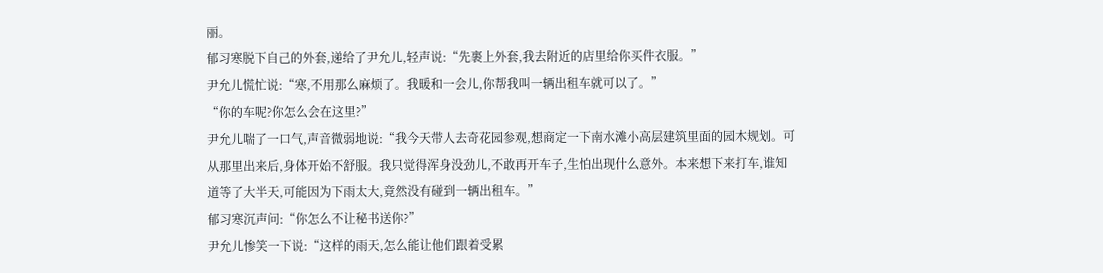丽。
郁习寒脱下自己的外套,递给了尹允儿,轻声说:“先裹上外套,我去附近的店里给你买件衣服。”
尹允儿慌忙说:“寒,不用那么麻烦了。我暖和一会儿,你帮我叫一辆出租车就可以了。”
“你的车呢?你怎么会在这里?”
尹允儿喘了一口气,声音微弱地说:“我今天带人去奇花园参观,想商定一下南水滩小高层建筑里面的园木规划。可从那里出来后,身体开始不舒服。我只觉得浑身没劲儿,不敢再开车子,生怕出现什么意外。本来想下来打车,谁知道等了大半天,可能因为下雨太大,竟然没有碰到一辆出租车。”
郁习寒沉声问:“你怎么不让秘书送你?”
尹允儿惨笑一下说:“这样的雨天,怎么能让他们跟着受累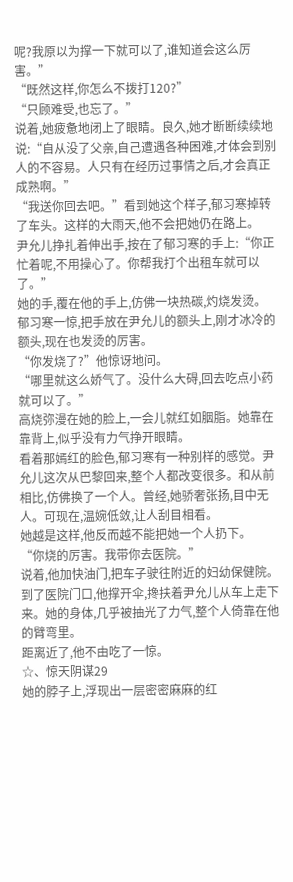呢?我原以为撑一下就可以了,谁知道会这么厉害。”
“既然这样,你怎么不拨打120?”
“只顾难受,也忘了。”
说着,她疲惫地闭上了眼睛。良久,她才断断续续地说:“自从没了父亲,自己遭遇各种困难,才体会到别人的不容易。人只有在经历过事情之后,才会真正成熟啊。”
“我送你回去吧。”看到她这个样子,郁习寒掉转了车头。这样的大雨天,他不会把她仍在路上。
尹允儿挣扎着伸出手,按在了郁习寒的手上:“你正忙着呢,不用操心了。你帮我打个出租车就可以了。”
她的手,覆在他的手上,仿佛一块热碳,灼烧发烫。
郁习寒一惊,把手放在尹允儿的额头上,刚才冰冷的额头,现在也发烫的厉害。
“你发烧了?”他惊讶地问。
“哪里就这么娇气了。没什么大碍,回去吃点小药就可以了。”
高烧弥漫在她的脸上,一会儿就红如胭脂。她靠在靠背上,似乎没有力气挣开眼睛。
看着那嫣红的脸色,郁习寒有一种别样的感觉。尹允儿这次从巴黎回来,整个人都改变很多。和从前相比,仿佛换了一个人。曾经,她骄奢张扬,目中无人。可现在,温婉低敛,让人刮目相看。
她越是这样,他反而越不能把她一个人扔下。
“你烧的厉害。我带你去医院。”
说着,他加快油门,把车子驶往附近的妇幼保健院。
到了医院门口,他撑开伞,搀扶着尹允儿从车上走下来。她的身体,几乎被抽光了力气,整个人倚靠在他的臂弯里。
距离近了,他不由吃了一惊。
☆、惊天阴谋29
她的脖子上,浮现出一层密密麻麻的红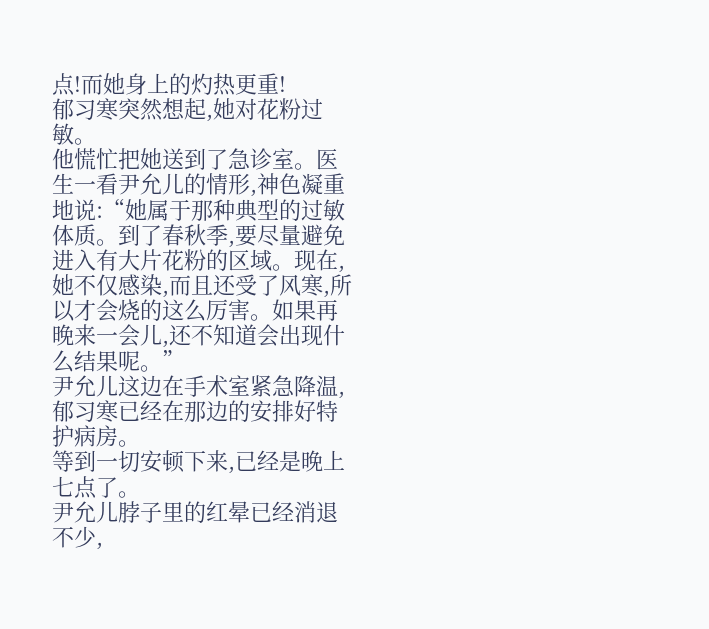点!而她身上的灼热更重!
郁习寒突然想起,她对花粉过敏。
他慌忙把她送到了急诊室。医生一看尹允儿的情形,神色凝重地说:“她属于那种典型的过敏体质。到了春秋季,要尽量避免进入有大片花粉的区域。现在,她不仅感染,而且还受了风寒,所以才会烧的这么厉害。如果再晚来一会儿,还不知道会出现什么结果呢。”
尹允儿这边在手术室紧急降温,郁习寒已经在那边的安排好特护病房。
等到一切安顿下来,已经是晚上七点了。
尹允儿脖子里的红晕已经消退不少,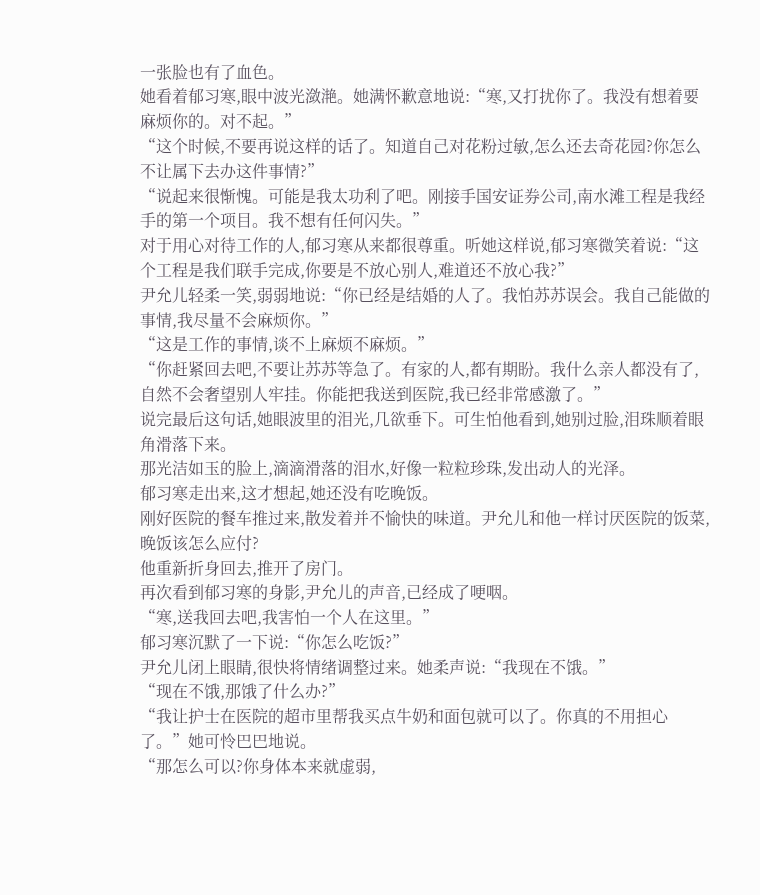一张脸也有了血色。
她看着郁习寒,眼中波光潋滟。她满怀歉意地说:“寒,又打扰你了。我没有想着要麻烦你的。对不起。”
“这个时候,不要再说这样的话了。知道自己对花粉过敏,怎么还去奇花园?你怎么不让属下去办这件事情?”
“说起来很惭愧。可能是我太功利了吧。刚接手国安证券公司,南水滩工程是我经手的第一个项目。我不想有任何闪失。”
对于用心对待工作的人,郁习寒从来都很尊重。听她这样说,郁习寒微笑着说:“这个工程是我们联手完成,你要是不放心别人,难道还不放心我?”
尹允儿轻柔一笑,弱弱地说:“你已经是结婚的人了。我怕苏苏误会。我自己能做的事情,我尽量不会麻烦你。”
“这是工作的事情,谈不上麻烦不麻烦。”
“你赶紧回去吧,不要让苏苏等急了。有家的人,都有期盼。我什么亲人都没有了,自然不会奢望别人牢挂。你能把我送到医院,我已经非常感激了。”
说完最后这句话,她眼波里的泪光,几欲垂下。可生怕他看到,她别过脸,泪珠顺着眼角滑落下来。
那光洁如玉的脸上,滴滴滑落的泪水,好像一粒粒珍珠,发出动人的光泽。
郁习寒走出来,这才想起,她还没有吃晚饭。
刚好医院的餐车推过来,散发着并不愉快的味道。尹允儿和他一样讨厌医院的饭菜,晚饭该怎么应付?
他重新折身回去,推开了房门。
再次看到郁习寒的身影,尹允儿的声音,已经成了哽咽。
“寒,送我回去吧,我害怕一个人在这里。”
郁习寒沉默了一下说:“你怎么吃饭?”
尹允儿闭上眼睛,很快将情绪调整过来。她柔声说:“我现在不饿。”
“现在不饿,那饿了什么办?”
“我让护士在医院的超市里帮我买点牛奶和面包就可以了。你真的不用担心了。”她可怜巴巴地说。
“那怎么可以?你身体本来就虚弱,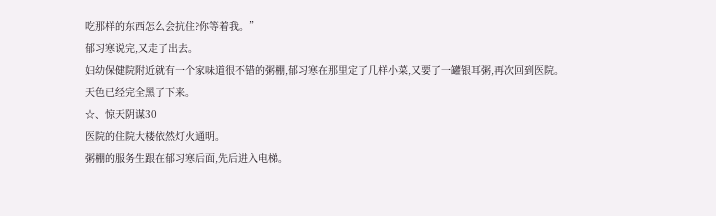吃那样的东西怎么会抗住?你等着我。”
郁习寒说完,又走了出去。
妇幼保健院附近就有一个家味道很不错的粥棚,郁习寒在那里定了几样小菜,又要了一罐银耳粥,再次回到医院。
天色已经完全黑了下来。
☆、惊天阴谋30
医院的住院大楼依然灯火通明。
粥棚的服务生跟在郁习寒后面,先后进入电梯。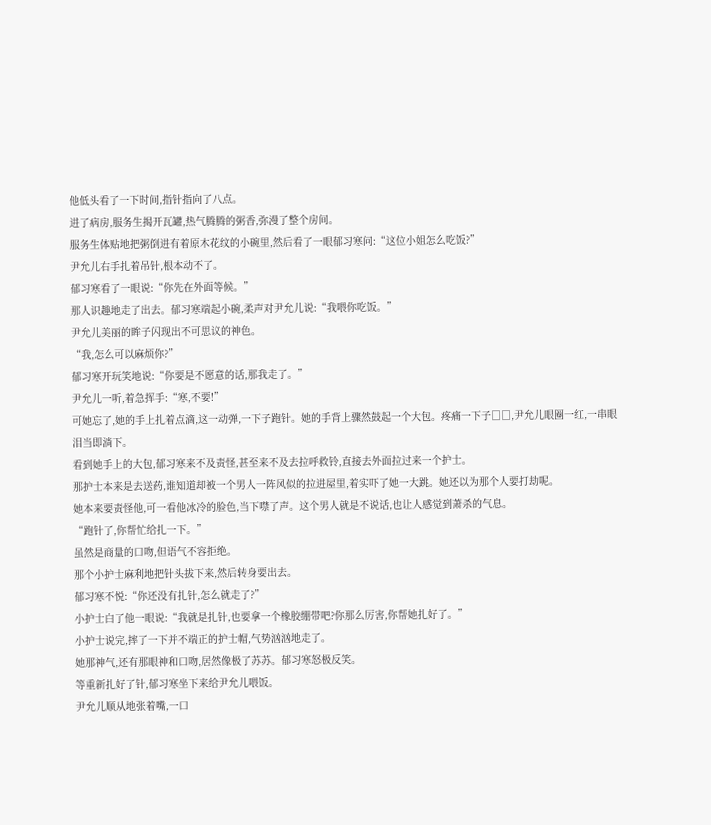他低头看了一下时间,指针指向了八点。
进了病房,服务生揭开瓦罐,热气腾腾的粥香,弥漫了整个房间。
服务生体贴地把粥倒进有着原木花纹的小碗里,然后看了一眼郁习寒问:“这位小姐怎么吃饭?”
尹允儿右手扎着吊针,根本动不了。
郁习寒看了一眼说:“你先在外面等候。”
那人识趣地走了出去。郁习寒端起小碗,柔声对尹允儿说:“我喂你吃饭。”
尹允儿美丽的眸子闪现出不可思议的神色。
“我,怎么可以麻烦你?”
郁习寒开玩笑地说:“你要是不愿意的话,那我走了。”
尹允儿一听,着急挥手:“寒,不要!”
可她忘了,她的手上扎着点滴,这一动弹,一下子跑针。她的手背上骤然鼓起一个大包。疼痛一下子□□,尹允儿眼圈一红,一串眼泪当即淌下。
看到她手上的大包,郁习寒来不及责怪,甚至来不及去拉呼救铃,直接去外面拉过来一个护士。
那护士本来是去送药,谁知道却被一个男人一阵风似的拉进屋里,着实吓了她一大跳。她还以为那个人要打劫呢。
她本来要责怪他,可一看他冰冷的脸色,当下噤了声。这个男人就是不说话,也让人感觉到萧杀的气息。
“跑针了,你帮忙给扎一下。”
虽然是商量的口吻,但语气不容拒绝。
那个小护士麻利地把针头拔下来,然后转身要出去。
郁习寒不悦:“你还没有扎针,怎么就走了?”
小护士白了他一眼说:“我就是扎针,也要拿一个橡胶绷带吧?你那么厉害,你帮她扎好了。”
小护士说完,摔了一下并不端正的护士帽,气势汹汹地走了。
她那神气,还有那眼神和口吻,居然像极了苏苏。郁习寒怒极反笑。
等重新扎好了针,郁习寒坐下来给尹允儿喂饭。
尹允儿顺从地张着嘴,一口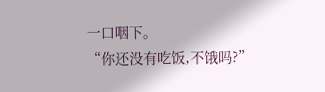一口咽下。
“你还没有吃饭,不饿吗?”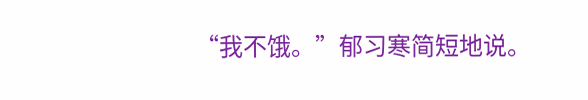“我不饿。”郁习寒简短地说。